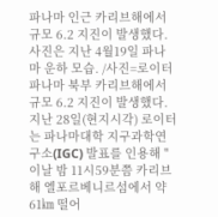파나마 인근 카리브해에서 규모 6.2 지진이 발생했다. 사진은 지난 4월19일 파나마 운하 모습. /사진=로이터
파나마 북부 카리브해에서 규모 6.2 지진이 발생했다.
지난 28일(현지시각) 로이터는 파나마대학 지구과학연구소(IGC) 발표를 인용해 "이날 밤 11시59분쯤 카리브해 엘포르베니르섬에서 약 61㎞ 떨어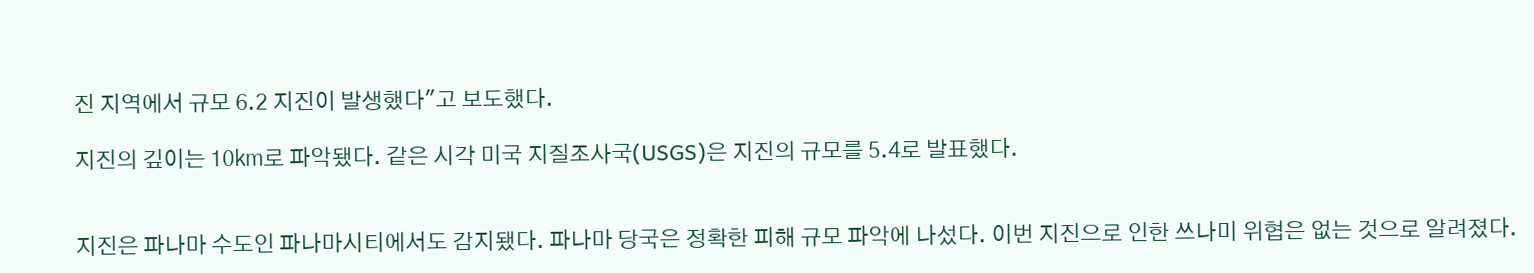진 지역에서 규모 6.2 지진이 발생했다"고 보도했다.

지진의 깊이는 10㎞로 파악됐다. 같은 시각 미국 지질조사국(USGS)은 지진의 규모를 5.4로 발표했다.


지진은 파나마 수도인 파나마시티에서도 감지됐다. 파나마 당국은 정확한 피해 규모 파악에 나섰다. 이번 지진으로 인한 쓰나미 위협은 없는 것으로 알려졌다.